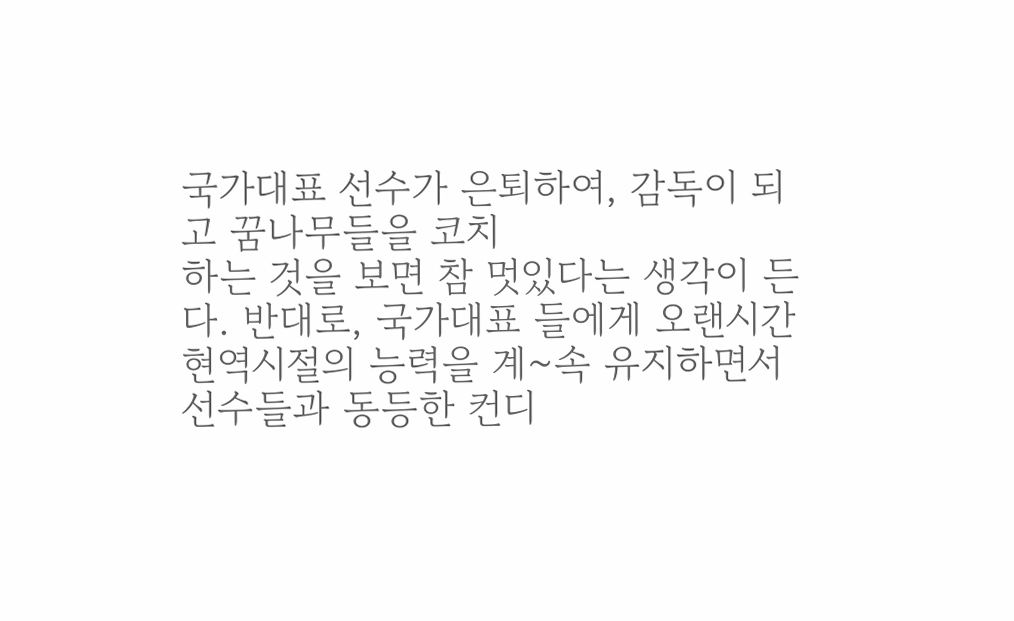국가대표 선수가 은퇴하여, 감독이 되고 꿈나무들을 코치
하는 것을 보면 참 멋있다는 생각이 든다. 반대로, 국가대표 들에게 오랜시간 현역시절의 능력을 계~속 유지하면서 선수들과 동등한 컨디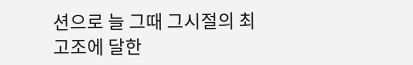션으로 늘 그때 그시절의 최고조에 달한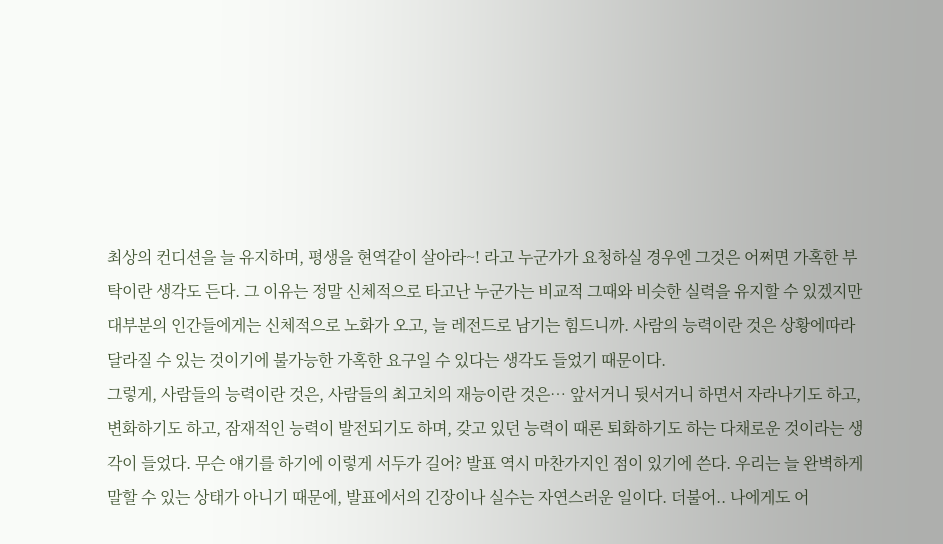최상의 컨디션을 늘 유지하며, 평생을 현역같이 살아라~! 라고 누군가가 요청하실 경우엔 그것은 어쩌면 가혹한 부탁이란 생각도 든다. 그 이유는 정말 신체적으로 타고난 누군가는 비교적 그때와 비슷한 실력을 유지할 수 있겠지만 대부분의 인간들에게는 신체적으로 노화가 오고, 늘 레전드로 남기는 힘드니까. 사람의 능력이란 것은 상황에따라 달라질 수 있는 것이기에 불가능한 가혹한 요구일 수 있다는 생각도 들었기 때문이다.
그렇게, 사람들의 능력이란 것은, 사람들의 최고치의 재능이란 것은… 앞서거니 뒷서거니 하면서 자라나기도 하고, 변화하기도 하고, 잠재적인 능력이 발전되기도 하며, 갖고 있던 능력이 때론 퇴화하기도 하는 다채로운 것이라는 생각이 들었다. 무슨 얘기를 하기에 이렇게 서두가 길어? 발표 역시 마찬가지인 점이 있기에 쓴다. 우리는 늘 완벽하게 말할 수 있는 상태가 아니기 때문에, 발표에서의 긴장이나 실수는 자연스러운 일이다. 더불어.. 나에게도 어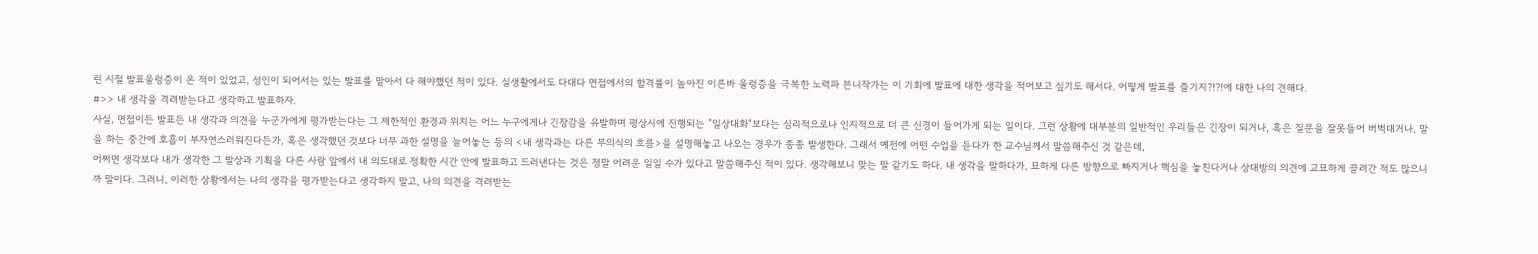린 시절 발표울렁증이 온 적이 있었고, 성인이 되어서는 있는 발표를 맡아서 다 해야했던 적이 있다. 실생활에서도 다대다 면접에서의 합격률이 높아진 이른바 울렁증을 극복한 노력파 븐니작가는 이 기회에 발표에 대한 생각을 적어보고 싶기도 해서다. 어떻게 발표를 즐기지?!?!에 대한 나의 견해다.
#>> 내 생각을 격려받는다고 생각하고 발표하자.
사실, 면접이든 발표든 내 생각과 의견을 누군가에게 평가받는다는 그 제한적인 환경과 위치는 어느 누구에게나 긴장감을 유발하며 평상시에 진행되는 ”일상대화“보다는 심리적으로나 인지적으로 더 큰 신경이 들어가게 되는 일이다. 그런 상황에 대부분의 일반적인 우리들은 긴장이 되거나, 혹은 질문을 잘못들어 버벅대거나, 말을 하는 중간에 호흡이 부자연스러워진다든가, 혹은 생각했던 것보다 너무 과한 설명을 늘어놓는 등의 <내 생각과는 다른 무의식의 흐름>을 설명해놓고 나오는 경우가 종종 발생한다. 그래서 예전에 어떤 수업을 듣다가 한 교수님께서 말씀해주신 것 같은데,
어쩌면 생각보다 내가 생각한 그 발상과 기획을 다른 사람 앞에서 내 의도대로 정확한 시간 안에 발표하고 드러낸다는 것은 정말 어려운 일일 수가 있다고 말씀해주신 적이 있다. 생각해보니 맞는 말 같기도 하다. 내 생각을 말하다가, 묘하게 다른 방향으로 빠지거나 핵심을 놓친다거나 상대방의 의견에 교묘하게 끌려간 적도 많으니까 말이다. 그러니, 이러한 상황에서는 나의 생각을 평가받는다고 생각하지 말고, 나의 의견을 격려받는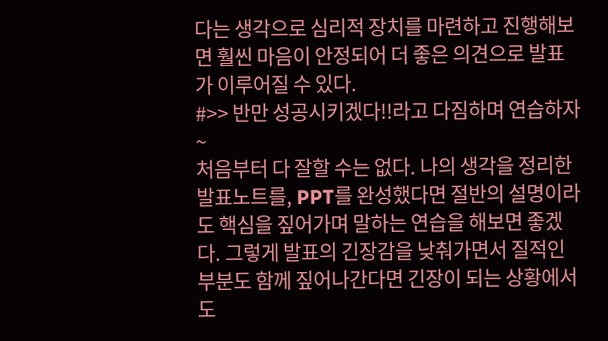다는 생각으로 심리적 장치를 마련하고 진행해보면 훨씬 마음이 안정되어 더 좋은 의견으로 발표가 이루어질 수 있다.
#>> 반만 성공시키겠다!!라고 다짐하며 연습하자~
처음부터 다 잘할 수는 없다. 나의 생각을 정리한 발표노트를, PPT를 완성했다면 절반의 설명이라도 핵심을 짚어가며 말하는 연습을 해보면 좋겠다. 그렇게 발표의 긴장감을 낮춰가면서 질적인 부분도 함께 짚어나간다면 긴장이 되는 상황에서도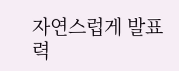자연스럽게 발표력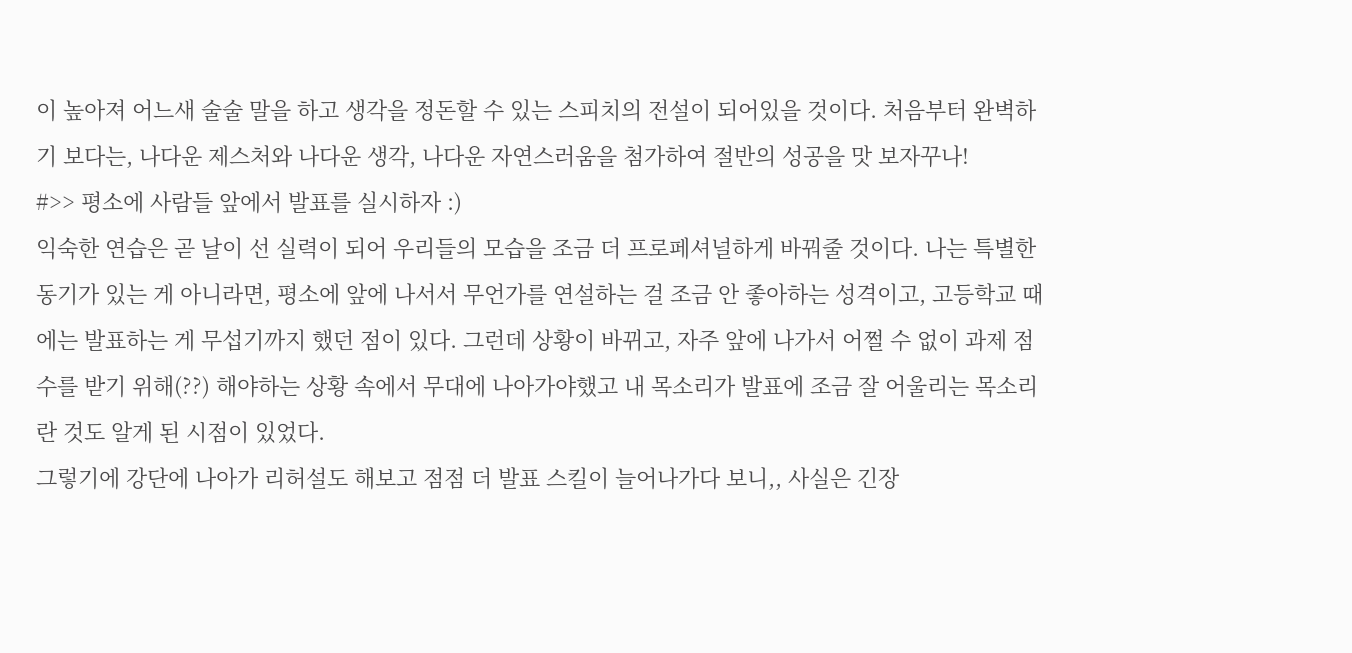이 높아져 어느새 술술 말을 하고 생각을 정돈할 수 있는 스피치의 전설이 되어있을 것이다. 처음부터 완벽하기 보다는, 나다운 제스처와 나다운 생각, 나다운 자연스러움을 첨가하여 절반의 성공을 맛 보자꾸나!
#>> 평소에 사람들 앞에서 발표를 실시하자 :)
익숙한 연습은 곧 날이 선 실력이 되어 우리들의 모습을 조금 더 프로페셔널하게 바꿔줄 것이다. 나는 특별한 동기가 있는 게 아니라면, 평소에 앞에 나서서 무언가를 연설하는 걸 조금 안 좋아하는 성격이고, 고등학교 때에는 발표하는 게 무섭기까지 했던 점이 있다. 그런데 상황이 바뀌고, 자주 앞에 나가서 어쩔 수 없이 과제 점수를 받기 위해(??) 해야하는 상황 속에서 무대에 나아가야했고 내 목소리가 발표에 조금 잘 어울리는 목소리란 것도 알게 된 시점이 있었다.
그렇기에 강단에 나아가 리허설도 해보고 점점 더 발표 스킬이 늘어나가다 보니,, 사실은 긴장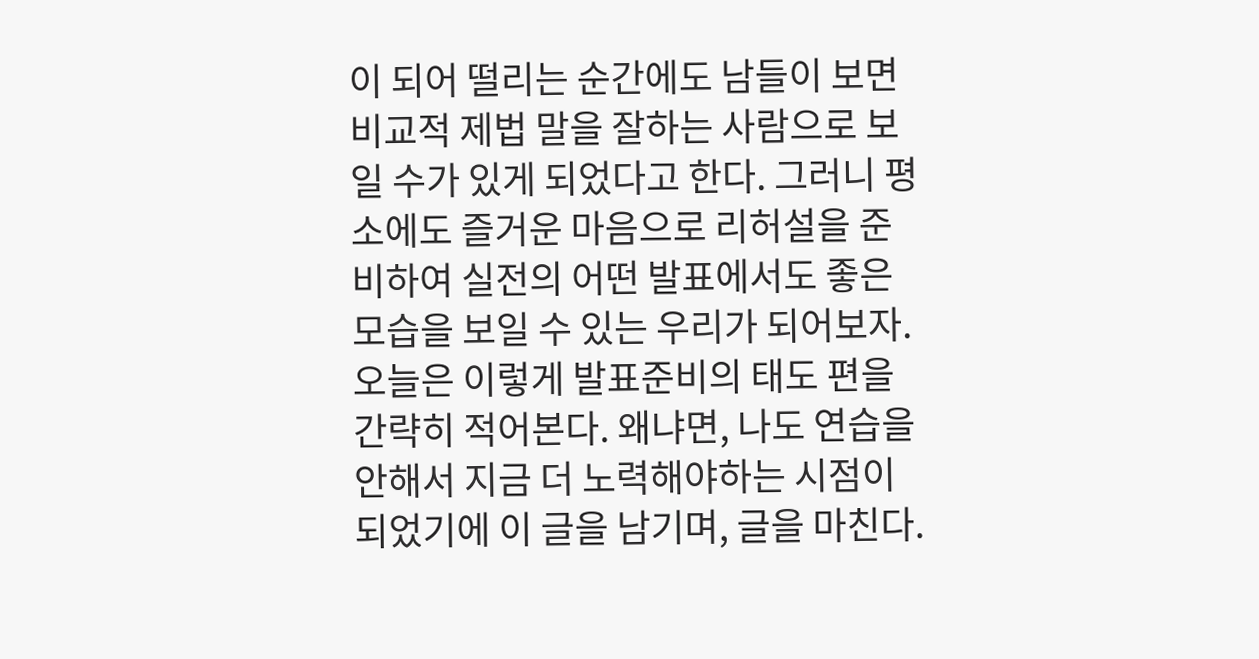이 되어 떨리는 순간에도 남들이 보면 비교적 제법 말을 잘하는 사람으로 보일 수가 있게 되었다고 한다. 그러니 평소에도 즐거운 마음으로 리허설을 준비하여 실전의 어떤 발표에서도 좋은 모습을 보일 수 있는 우리가 되어보자. 오늘은 이렇게 발표준비의 태도 편을 간략히 적어본다. 왜냐면, 나도 연습을 안해서 지금 더 노력해야하는 시점이 되었기에 이 글을 남기며, 글을 마친다.